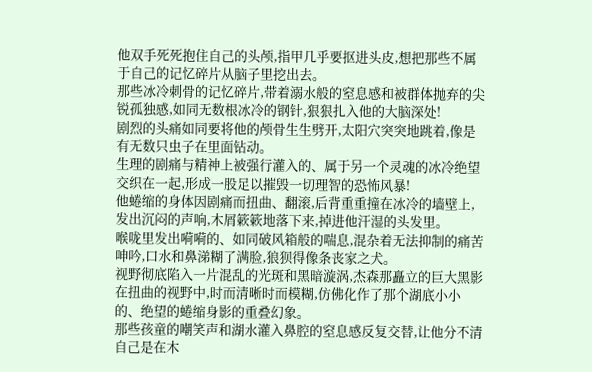他双手死死抱住自己的头颅,指甲几乎要抠进头皮,想把那些不属于自己的记忆碎片从脑子里挖出去。
那些冰冷刺骨的记忆碎片,带着溺水般的窒息感和被群体抛弃的尖锐孤独感,如同无数根冰冷的钢针,狠狠扎入他的大脑深处!
剧烈的头痛如同要将他的颅骨生生劈开,太阳穴突突地跳着,像是有无数只虫子在里面钻动。
生理的剧痛与精神上被强行灌入的、属于另一个灵魂的冰冷绝望交织在一起,形成一股足以摧毁一切理智的恐怖风暴!
他蜷缩的身体因剧痛而扭曲、翻滚,后背重重撞在冰冷的墙壁上,发出沉闷的声响,木屑簌簌地落下来,掉进他汗湿的头发里。
喉咙里发出嗬嗬的、如同破风箱般的喘息,混杂着无法抑制的痛苦呻吟,口水和鼻涕糊了满脸,狼狈得像条丧家之犬。
视野彻底陷入一片混乱的光斑和黑暗漩涡,杰森那矗立的巨大黑影在扭曲的视野中,时而清晰时而模糊,仿佛化作了那个湖底小小的、绝望的蜷缩身影的重叠幻象。
那些孩童的嘲笑声和湖水灌入鼻腔的窒息感反复交替,让他分不清自己是在木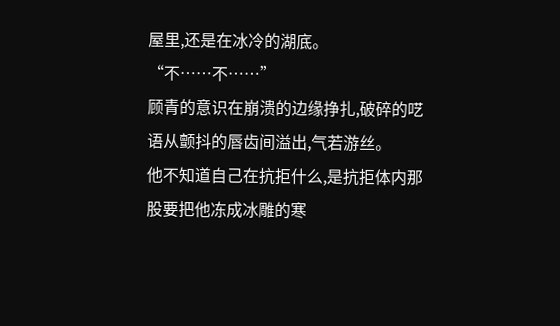屋里,还是在冰冷的湖底。
“不……不……”
顾青的意识在崩溃的边缘挣扎,破碎的呓语从颤抖的唇齿间溢出,气若游丝。
他不知道自己在抗拒什么,是抗拒体内那股要把他冻成冰雕的寒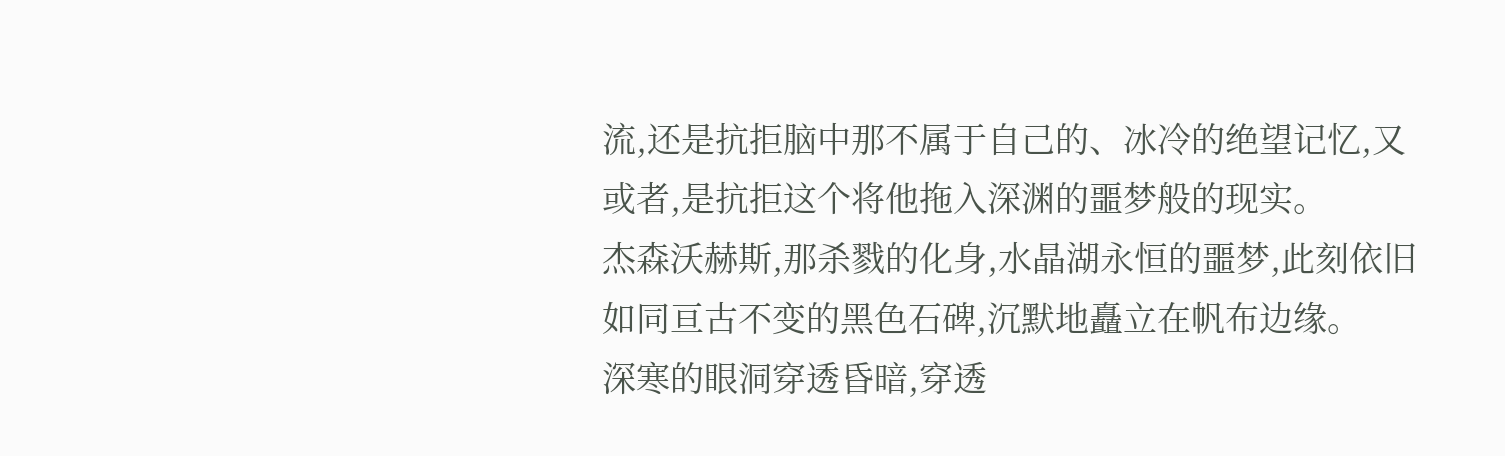流,还是抗拒脑中那不属于自己的、冰冷的绝望记忆,又或者,是抗拒这个将他拖入深渊的噩梦般的现实。
杰森沃赫斯,那杀戮的化身,水晶湖永恒的噩梦,此刻依旧如同亘古不变的黑色石碑,沉默地矗立在帆布边缘。
深寒的眼洞穿透昏暗,穿透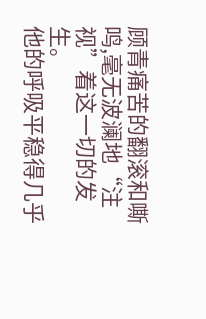顾青痛苦的翻滚和嘶鸣,毫无波澜地“注视”着这一切的发生。
他的呼吸平稳得几乎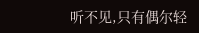听不见,只有偶尔轻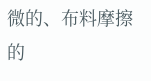微的、布料摩擦的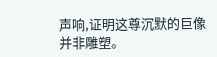声响,证明这尊沉默的巨像并非雕塑。